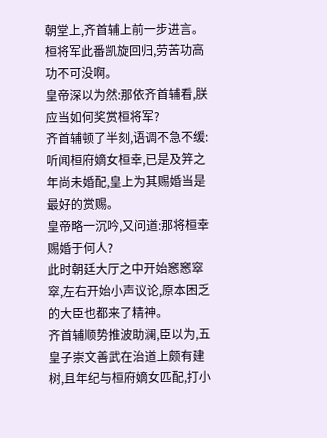朝堂上,齐首辅上前一步进言。桓将军此番凯旋回归,劳苦功高功不可没啊。
皇帝深以为然:那依齐首辅看,朕应当如何奖赏桓将军?
齐首辅顿了半刻,语调不急不缓:听闻桓府嫡女桓幸,已是及笄之年尚未婚配,皇上为其赐婚当是最好的赏赐。
皇帝略一沉吟,又问道:那将桓幸赐婚于何人?
此时朝廷大厅之中开始窸窸窣窣,左右开始小声议论,原本困乏的大臣也都来了精神。
齐首辅顺势推波助澜,臣以为,五皇子崇文善武在治道上颇有建树,且年纪与桓府嫡女匹配,打小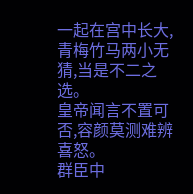一起在宫中长大,青梅竹马两小无猜,当是不二之选。
皇帝闻言不置可否,容颜莫测难辨喜怒。
群臣中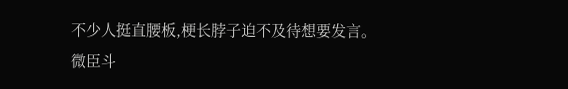不少人挺直腰板,梗长脖子迫不及待想要发言。
微臣斗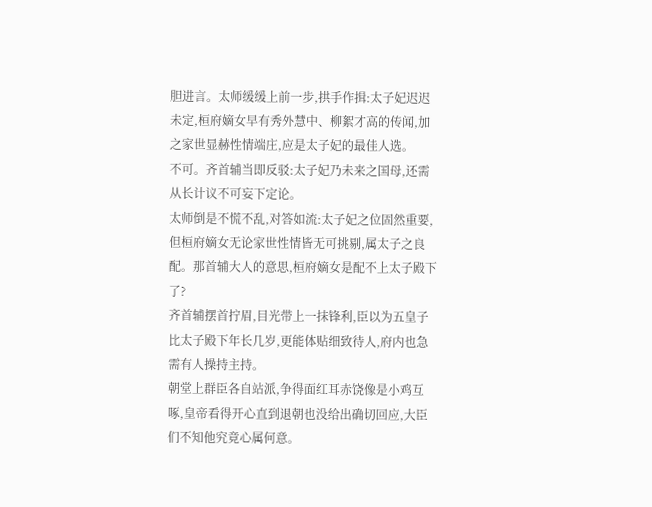胆进言。太师缓缓上前一步,拱手作揖:太子妃迟迟未定,桓府嫡女早有秀外慧中、柳絮才高的传闻,加之家世显赫性情端庄,应是太子妃的最佳人选。
不可。齐首辅当即反驳:太子妃乃未来之国母,还需从长计议不可妄下定论。
太师倒是不慌不乱,对答如流:太子妃之位固然重要,但桓府嫡女无论家世性情皆无可挑剔,属太子之良配。那首辅大人的意思,桓府嫡女是配不上太子殿下了?
齐首辅摆首拧眉,目光带上一抹锋利,臣以为五皇子比太子殿下年长几岁,更能体贴细致待人,府内也急需有人操持主持。
朝堂上群臣各自站派,争得面红耳赤饶像是小鸡互啄,皇帝看得开心直到退朝也没给出确切回应,大臣们不知他究竟心属何意。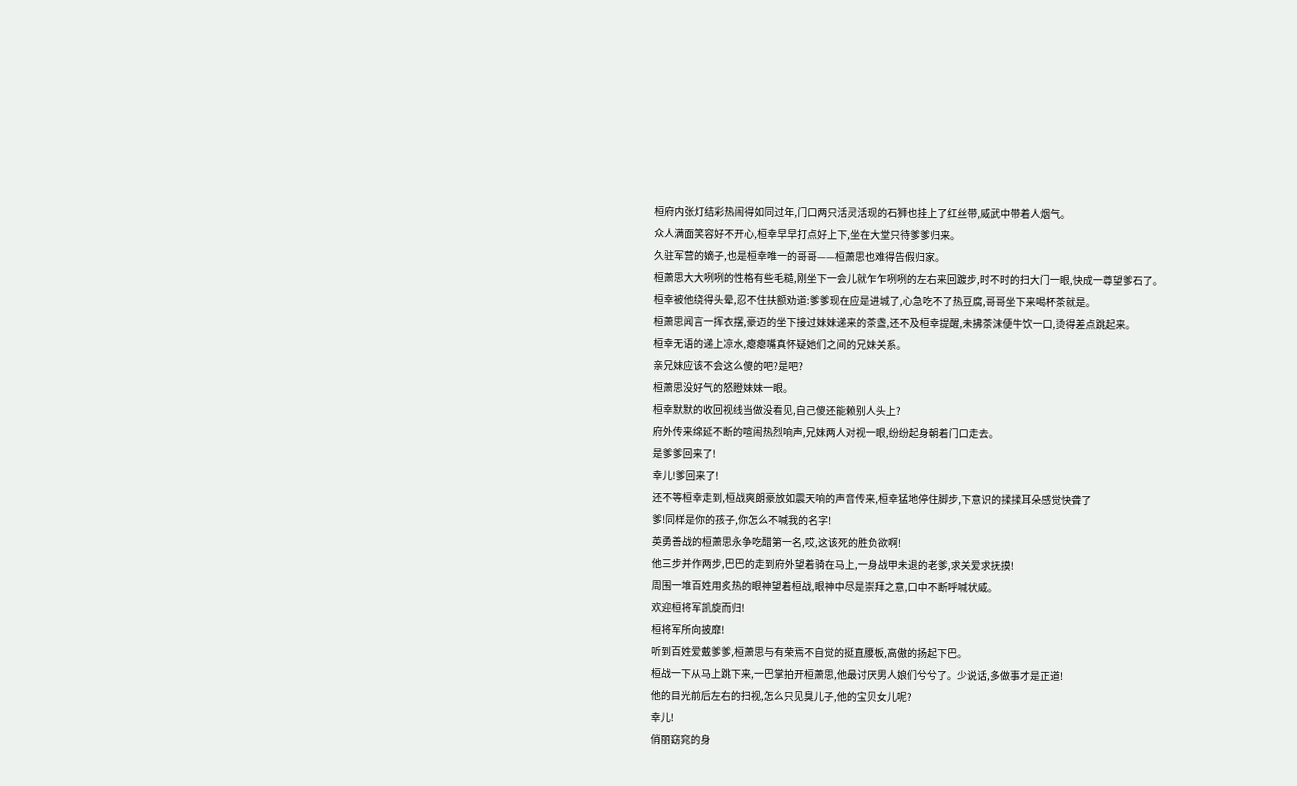桓府内张灯结彩热闹得如同过年,门口两只活灵活现的石狮也挂上了红丝带,威武中带着人烟气。
众人满面笑容好不开心,桓幸早早打点好上下,坐在大堂只待爹爹归来。
久驻军营的嫡子,也是桓幸唯一的哥哥——桓萧思也难得告假归家。
桓萧思大大咧咧的性格有些毛糙,刚坐下一会儿就乍乍咧咧的左右来回踱步,时不时的扫大门一眼,快成一尊望爹石了。
桓幸被他绕得头晕,忍不住扶额劝道:爹爹现在应是进城了,心急吃不了热豆腐,哥哥坐下来喝杯茶就是。
桓萧思闻言一挥衣摆,豪迈的坐下接过妹妹递来的茶盏,还不及桓幸提醒,未拂茶沫便牛饮一口,烫得差点跳起来。
桓幸无语的递上凉水,瘪瘪嘴真怀疑她们之间的兄妹关系。
亲兄妹应该不会这么傻的吧?是吧?
桓萧思没好气的怒瞪妹妹一眼。
桓幸默默的收回视线当做没看见,自己傻还能赖别人头上?
府外传来绵延不断的喧闹热烈响声,兄妹两人对视一眼,纷纷起身朝着门口走去。
是爹爹回来了!
幸儿!爹回来了!
还不等桓幸走到,桓战爽朗豪放如震天响的声音传来,桓幸猛地停住脚步,下意识的揉揉耳朵感觉快聋了
爹!同样是你的孩子,你怎么不喊我的名字!
英勇善战的桓萧思永争吃醋第一名,哎,这该死的胜负欲啊!
他三步并作两步,巴巴的走到府外望着骑在马上,一身战甲未退的老爹,求关爱求抚摸!
周围一堆百姓用炙热的眼神望着桓战,眼神中尽是崇拜之意,口中不断呼喊状威。
欢迎桓将军凯旋而归!
桓将军所向披靡!
听到百姓爱戴爹爹,桓萧思与有荣焉不自觉的挺直腰板,高傲的扬起下巴。
桓战一下从马上跳下来,一巴掌拍开桓萧思,他最讨厌男人娘们兮兮了。少说话,多做事才是正道!
他的目光前后左右的扫视,怎么只见臭儿子,他的宝贝女儿呢?
幸儿!
俏丽窈窕的身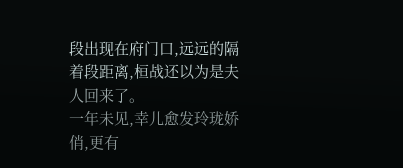段出现在府门口,远远的隔着段距离,桓战还以为是夫人回来了。
一年未见,幸儿愈发玲珑娇俏,更有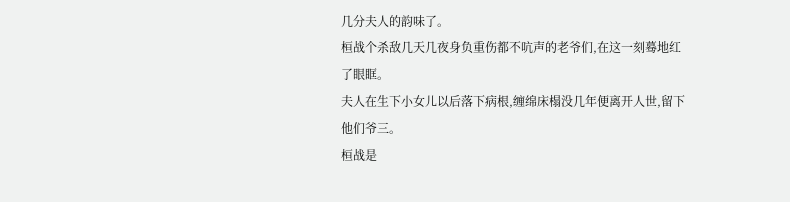几分夫人的韵味了。
桓战个杀敌几天几夜身负重伤都不吭声的老爷们,在这一刻蓦地红了眼眶。
夫人在生下小女儿以后落下病根,缠绵床榻没几年便离开人世,留下他们爷三。
桓战是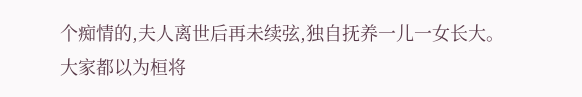个痴情的,夫人离世后再未续弦,独自抚养一儿一女长大。
大家都以为桓将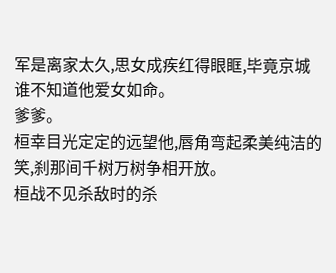军是离家太久,思女成疾红得眼眶,毕竟京城谁不知道他爱女如命。
爹爹。
桓幸目光定定的远望他,唇角弯起柔美纯洁的笑,刹那间千树万树争相开放。
桓战不见杀敌时的杀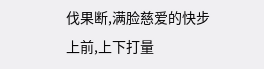伐果断,满脸慈爱的快步上前,上下打量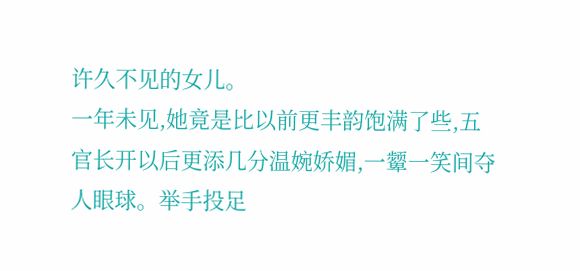许久不见的女儿。
一年未见,她竟是比以前更丰韵饱满了些,五官长开以后更添几分温婉娇媚,一颦一笑间夺人眼球。举手投足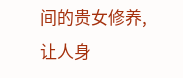间的贵女修养,让人身